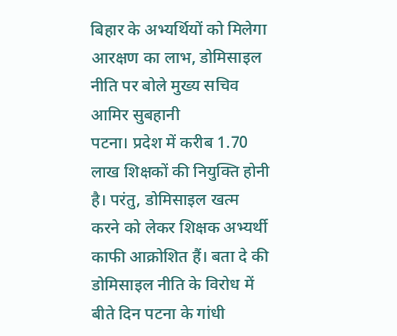बिहार के अभ्यर्थियों को मिलेगा आरक्षण का लाभ, डोमिसाइल नीति पर बोले मुख्य सचिव आमिर सुबहानी
पटना। प्रदेश में करीब 1.70 लाख शिक्षकों की नियुक्ति होनी है। परंतु, डोमिसाइल खत्म करने को लेकर शिक्षक अभ्यर्थी काफी आक्रोशित हैं। बता दे की डोमिसाइल नीति के विरोध में बीते दिन पटना के गांधी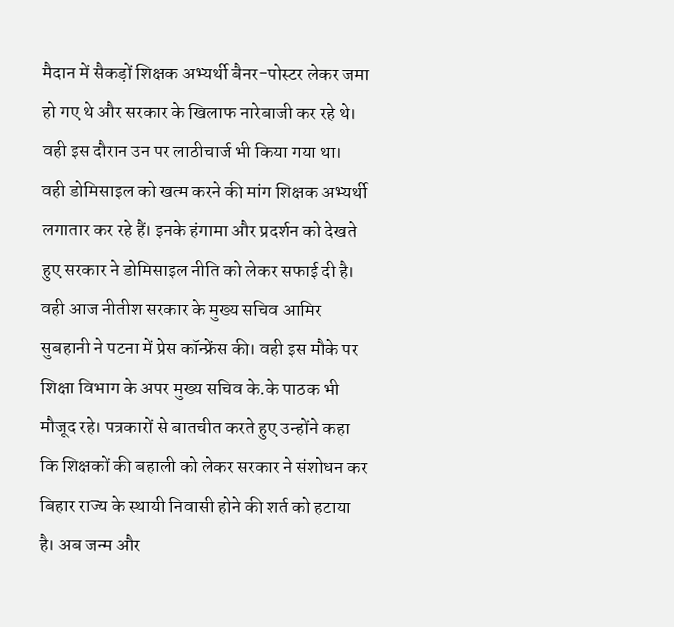मैदान में सैकड़ों शिक्षक अभ्यर्थी बैनर-पोस्टर लेकर जमा हो गए थे और सरकार के खिलाफ नारेबाजी कर रहे थे। वही इस दौरान उन पर लाठीचार्ज भी किया गया था। वही डोमिसाइल को खत्म करने की मांग शिक्षक अभ्यर्थी लगातार कर रहे हैं। इनके हंगामा और प्रदर्शन को देखते हुए सरकार ने डोमिसाइल नीति को लेकर सफाई दी है। वही आज नीतीश सरकार के मुख्य सचिव आमिर सुबहानी ने पटना में प्रेस कॉन्फ्रेंस की। वही इस मौके पर शिक्षा विभाग के अपर मुख्य सचिव के.के पाठक भी मौजूद रहे। पत्रकारों से बातचीत करते हुए उन्होंने कहा कि शिक्षकों की बहाली को लेकर सरकार ने संशोधन कर बिहार राज्य के स्थायी निवासी होने की शर्त को हटाया है। अब जन्म और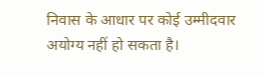निवास के आधार पर कोई उम्मीदवार अयोग्य नहीं हो सकता है।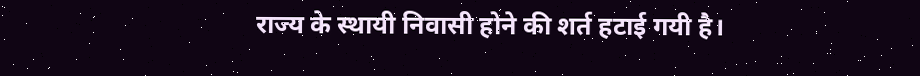राज्य के स्थायी निवासी होने की शर्त हटाई गयी है।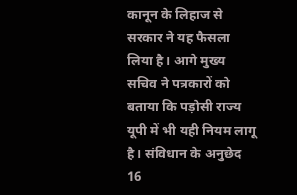कानून के लिहाज से सरकार ने यह फैसला लिया है। आगे मुख्य सचिव ने पत्रकारों को बताया कि पड़ोसी राज्य यूपी में भी यही नियम लागू है। संविधान के अनुछेद 16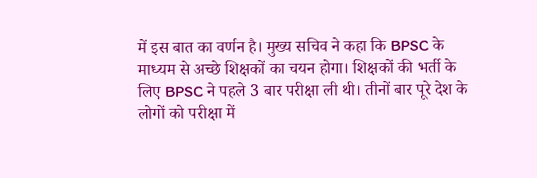में इस बात का वर्णन है। मुख्य सचिव ने कहा कि BPSC के माध्यम से अच्छे शिक्षकों का चयन होगा। शिक्षकों की भर्ती के लिए BPSC ने पहले 3 बार परीक्षा ली थी। तीनों बार पूरे देश के लोगों को परीक्षा में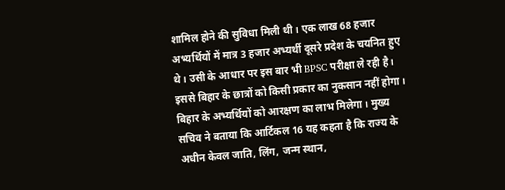शामिल होने की सुविधा मिली थी। एक लाख 68 हजार अभ्यर्थियों में मात्र 3 हजार अभ्यर्थी दूसरे प्रदेश के चयनित हुए थे। उसी के आधार पर इस बार भी BPSC परीक्षा ले रही है। इससे बिहार के छात्रों को किसी प्रकार का नुकसान नहीं होगा। बिहार के अभ्यर्थियों को आरक्षण का लाभ मिलेगा। मुख्य सचिव ने बताया कि आर्टिकल 16 यह कहता है कि राज्य के अधीन केवल जाति, लिंग, जन्म स्थान,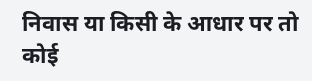निवास या किसी के आधार पर तो कोई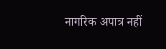नागरिक अपात्र नहीं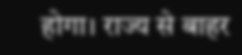होगा। राज्य से बाहर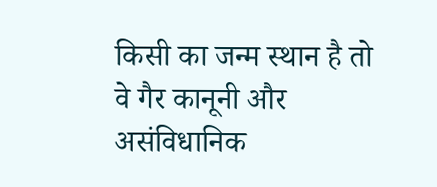किसी का जन्म स्थान है तो वे गैर कानूनी और असंविधानिक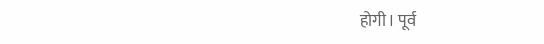होगी। पूर्व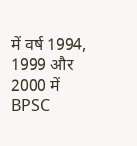में वर्ष 1994, 1999 और 2000 में BPSC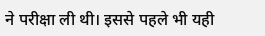ने परीक्षा ली थी। इससे पहले भी यही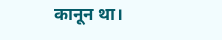कानून था।